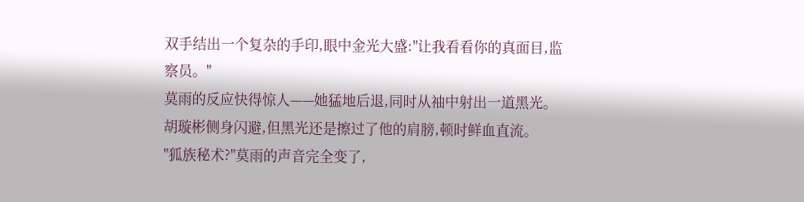双手结出一个复杂的手印,眼中金光大盛:"让我看看你的真面目,监察员。"
莫雨的反应快得惊人——她猛地后退,同时从袖中射出一道黑光。胡璇彬侧身闪避,但黑光还是擦过了他的肩膀,顿时鲜血直流。
"狐族秘术?"莫雨的声音完全变了,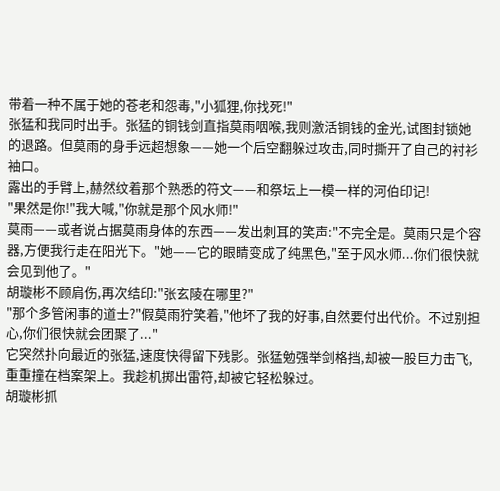带着一种不属于她的苍老和怨毒,"小狐狸,你找死!"
张猛和我同时出手。张猛的铜钱剑直指莫雨咽喉,我则激活铜钱的金光,试图封锁她的退路。但莫雨的身手远超想象——她一个后空翻躲过攻击,同时撕开了自己的衬衫袖口。
露出的手臂上,赫然纹着那个熟悉的符文——和祭坛上一模一样的河伯印记!
"果然是你!"我大喊,"你就是那个风水师!"
莫雨——或者说占据莫雨身体的东西——发出刺耳的笑声:"不完全是。莫雨只是个容器,方便我行走在阳光下。"她——它的眼睛变成了纯黑色,"至于风水师...你们很快就会见到他了。"
胡璇彬不顾肩伤,再次结印:"张玄陵在哪里?"
"那个多管闲事的道士?"假莫雨狞笑着,"他坏了我的好事,自然要付出代价。不过别担心,你们很快就会团聚了..."
它突然扑向最近的张猛,速度快得留下残影。张猛勉强举剑格挡,却被一股巨力击飞,重重撞在档案架上。我趁机掷出雷符,却被它轻松躲过。
胡璇彬抓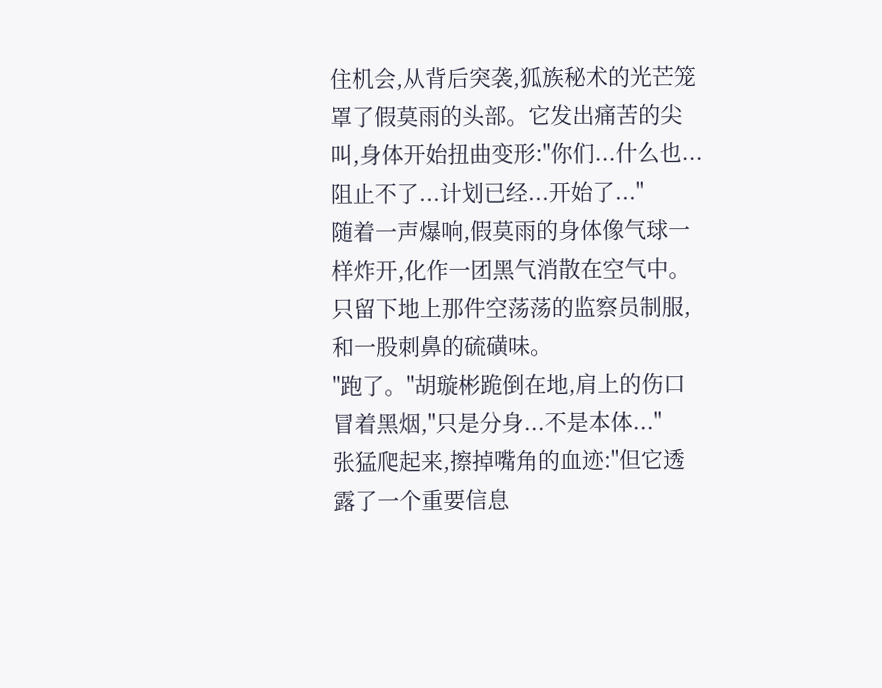住机会,从背后突袭,狐族秘术的光芒笼罩了假莫雨的头部。它发出痛苦的尖叫,身体开始扭曲变形:"你们...什么也...阻止不了...计划已经...开始了..."
随着一声爆响,假莫雨的身体像气球一样炸开,化作一团黑气消散在空气中。只留下地上那件空荡荡的监察员制服,和一股刺鼻的硫磺味。
"跑了。"胡璇彬跪倒在地,肩上的伤口冒着黑烟,"只是分身...不是本体..."
张猛爬起来,擦掉嘴角的血迹:"但它透露了一个重要信息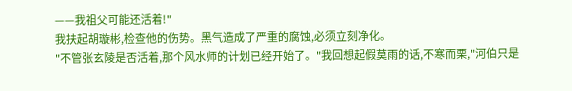——我祖父可能还活着!"
我扶起胡璇彬,检查他的伤势。黑气造成了严重的腐蚀,必须立刻净化。
"不管张玄陵是否活着,那个风水师的计划已经开始了。"我回想起假莫雨的话,不寒而栗,"河伯只是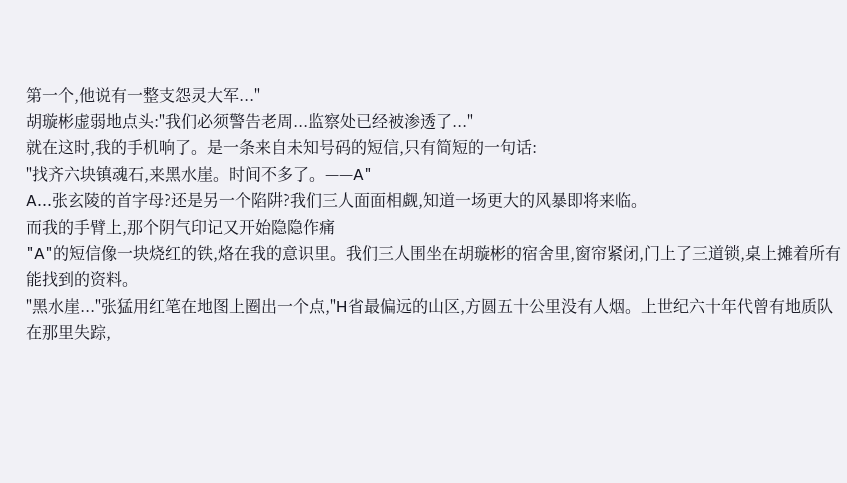第一个,他说有一整支怨灵大军..."
胡璇彬虚弱地点头:"我们必须警告老周...监察处已经被渗透了..."
就在这时,我的手机响了。是一条来自未知号码的短信,只有简短的一句话:
"找齐六块镇魂石,来黑水崖。时间不多了。——A"
A...张玄陵的首字母?还是另一个陷阱?我们三人面面相觑,知道一场更大的风暴即将来临。
而我的手臂上,那个阴气印记又开始隐隐作痛
"A"的短信像一块烧红的铁,烙在我的意识里。我们三人围坐在胡璇彬的宿舍里,窗帘紧闭,门上了三道锁,桌上摊着所有能找到的资料。
"黑水崖..."张猛用红笔在地图上圈出一个点,"H省最偏远的山区,方圆五十公里没有人烟。上世纪六十年代曾有地质队在那里失踪,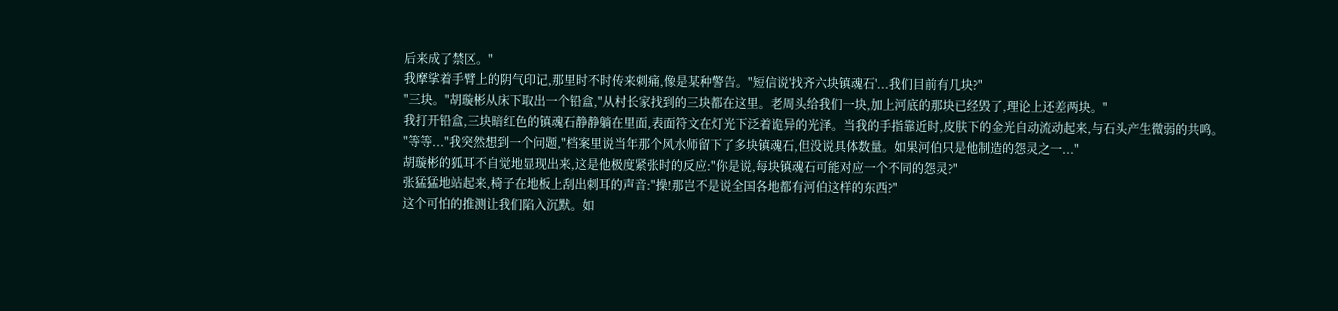后来成了禁区。"
我摩挲着手臂上的阴气印记,那里时不时传来刺痛,像是某种警告。"短信说'找齐六块镇魂石'...我们目前有几块?"
"三块。"胡璇彬从床下取出一个铅盒,"从村长家找到的三块都在这里。老周头给我们一块,加上河底的那块已经毁了,理论上还差两块。"
我打开铅盒,三块暗红色的镇魂石静静躺在里面,表面符文在灯光下泛着诡异的光泽。当我的手指靠近时,皮肤下的金光自动流动起来,与石头产生微弱的共鸣。
"等等..."我突然想到一个问题,"档案里说当年那个风水师留下了多块镇魂石,但没说具体数量。如果河伯只是他制造的怨灵之一..."
胡璇彬的狐耳不自觉地显现出来,这是他极度紧张时的反应:"你是说,每块镇魂石可能对应一个不同的怨灵?"
张猛猛地站起来,椅子在地板上刮出刺耳的声音:"操!那岂不是说全国各地都有河伯这样的东西?"
这个可怕的推测让我们陷入沉默。如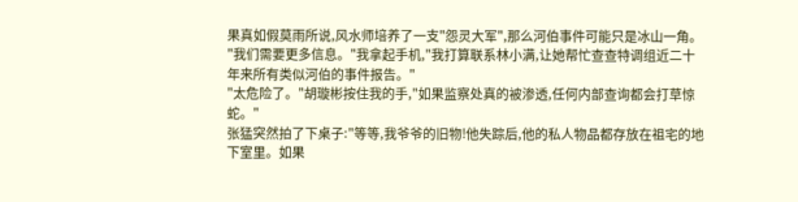果真如假莫雨所说,风水师培养了一支"怨灵大军",那么河伯事件可能只是冰山一角。
"我们需要更多信息。"我拿起手机,"我打算联系林小满,让她帮忙查查特调组近二十年来所有类似河伯的事件报告。"
"太危险了。"胡璇彬按住我的手,"如果监察处真的被渗透,任何内部查询都会打草惊蛇。"
张猛突然拍了下桌子:"等等,我爷爷的旧物!他失踪后,他的私人物品都存放在祖宅的地下室里。如果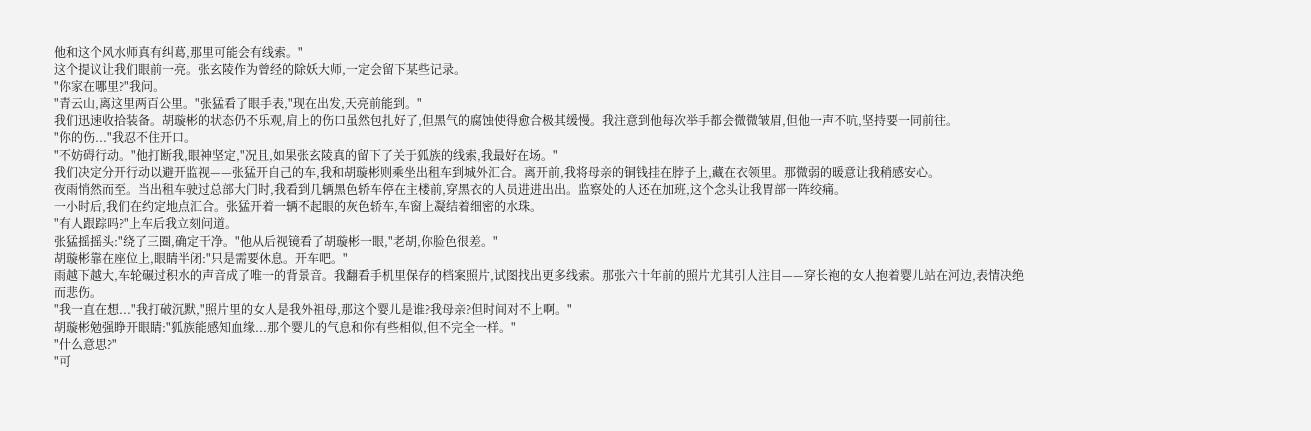他和这个风水师真有纠葛,那里可能会有线索。"
这个提议让我们眼前一亮。张玄陵作为曾经的除妖大师,一定会留下某些记录。
"你家在哪里?"我问。
"青云山,离这里两百公里。"张猛看了眼手表,"现在出发,天亮前能到。"
我们迅速收拾装备。胡璇彬的状态仍不乐观,肩上的伤口虽然包扎好了,但黑气的腐蚀使得愈合极其缓慢。我注意到他每次举手都会微微皱眉,但他一声不吭,坚持要一同前往。
"你的伤..."我忍不住开口。
"不妨碍行动。"他打断我,眼神坚定,"况且,如果张玄陵真的留下了关于狐族的线索,我最好在场。"
我们决定分开行动以避开监视——张猛开自己的车,我和胡璇彬则乘坐出租车到城外汇合。离开前,我将母亲的铜钱挂在脖子上,藏在衣领里。那微弱的暖意让我稍感安心。
夜雨悄然而至。当出租车驶过总部大门时,我看到几辆黑色轿车停在主楼前,穿黑衣的人员进进出出。监察处的人还在加班,这个念头让我胃部一阵绞痛。
一小时后,我们在约定地点汇合。张猛开着一辆不起眼的灰色轿车,车窗上凝结着细密的水珠。
"有人跟踪吗?"上车后我立刻问道。
张猛摇摇头:"绕了三圈,确定干净。"他从后视镜看了胡璇彬一眼,"老胡,你脸色很差。"
胡璇彬靠在座位上,眼睛半闭:"只是需要休息。开车吧。"
雨越下越大,车轮碾过积水的声音成了唯一的背景音。我翻看手机里保存的档案照片,试图找出更多线索。那张六十年前的照片尤其引人注目——穿长袍的女人抱着婴儿站在河边,表情决绝而悲伤。
"我一直在想..."我打破沉默,"照片里的女人是我外祖母,那这个婴儿是谁?我母亲?但时间对不上啊。"
胡璇彬勉强睁开眼睛:"狐族能感知血缘...那个婴儿的气息和你有些相似,但不完全一样。"
"什么意思?"
"可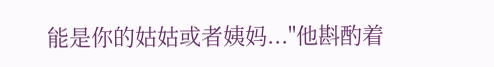能是你的姑姑或者姨妈..."他斟酌着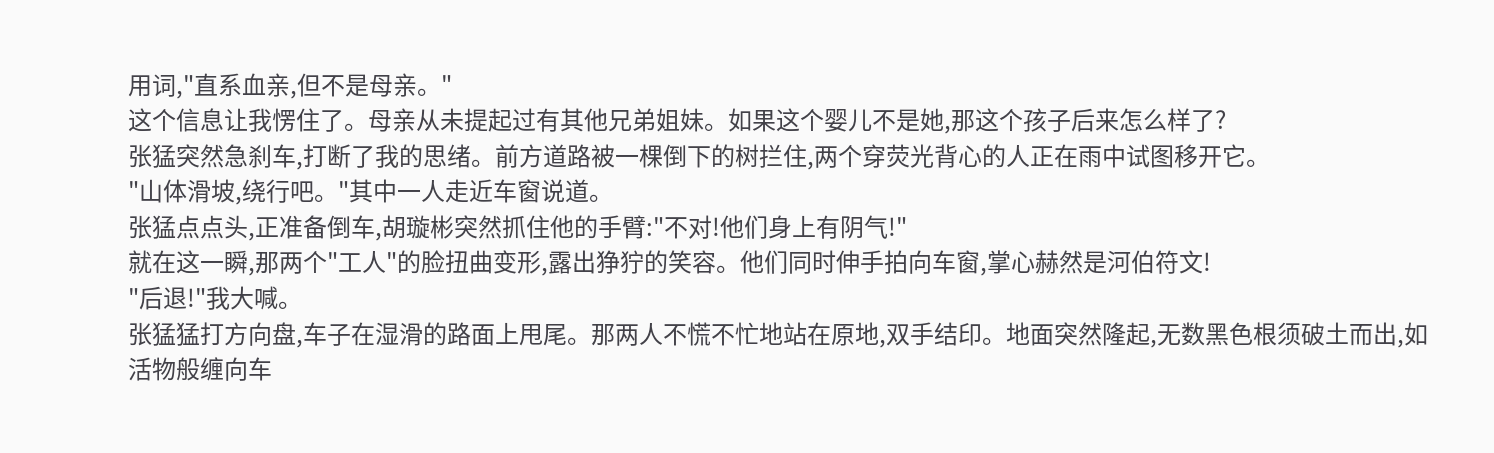用词,"直系血亲,但不是母亲。"
这个信息让我愣住了。母亲从未提起过有其他兄弟姐妹。如果这个婴儿不是她,那这个孩子后来怎么样了?
张猛突然急刹车,打断了我的思绪。前方道路被一棵倒下的树拦住,两个穿荧光背心的人正在雨中试图移开它。
"山体滑坡,绕行吧。"其中一人走近车窗说道。
张猛点点头,正准备倒车,胡璇彬突然抓住他的手臂:"不对!他们身上有阴气!"
就在这一瞬,那两个"工人"的脸扭曲变形,露出狰狞的笑容。他们同时伸手拍向车窗,掌心赫然是河伯符文!
"后退!"我大喊。
张猛猛打方向盘,车子在湿滑的路面上甩尾。那两人不慌不忙地站在原地,双手结印。地面突然隆起,无数黑色根须破土而出,如活物般缠向车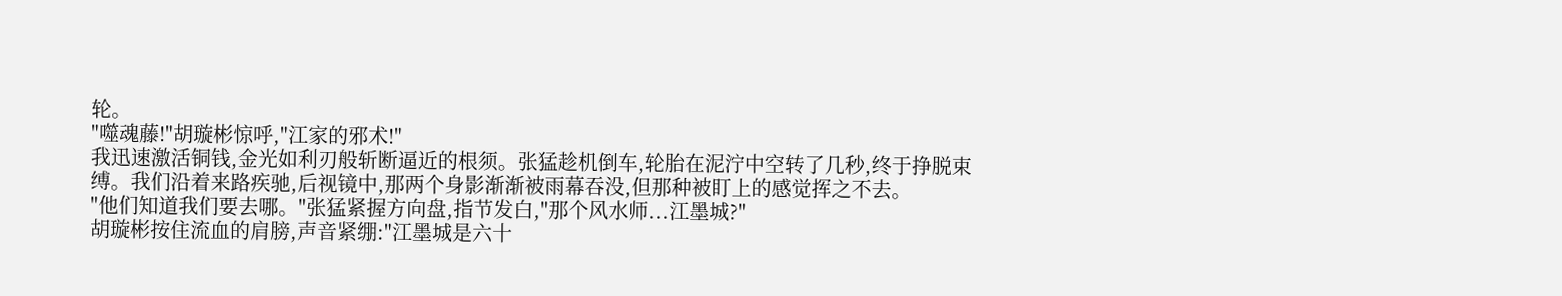轮。
"噬魂藤!"胡璇彬惊呼,"江家的邪术!"
我迅速激活铜钱,金光如利刃般斩断逼近的根须。张猛趁机倒车,轮胎在泥泞中空转了几秒,终于挣脱束缚。我们沿着来路疾驰,后视镜中,那两个身影渐渐被雨幕吞没,但那种被盯上的感觉挥之不去。
"他们知道我们要去哪。"张猛紧握方向盘,指节发白,"那个风水师...江墨城?"
胡璇彬按住流血的肩膀,声音紧绷:"江墨城是六十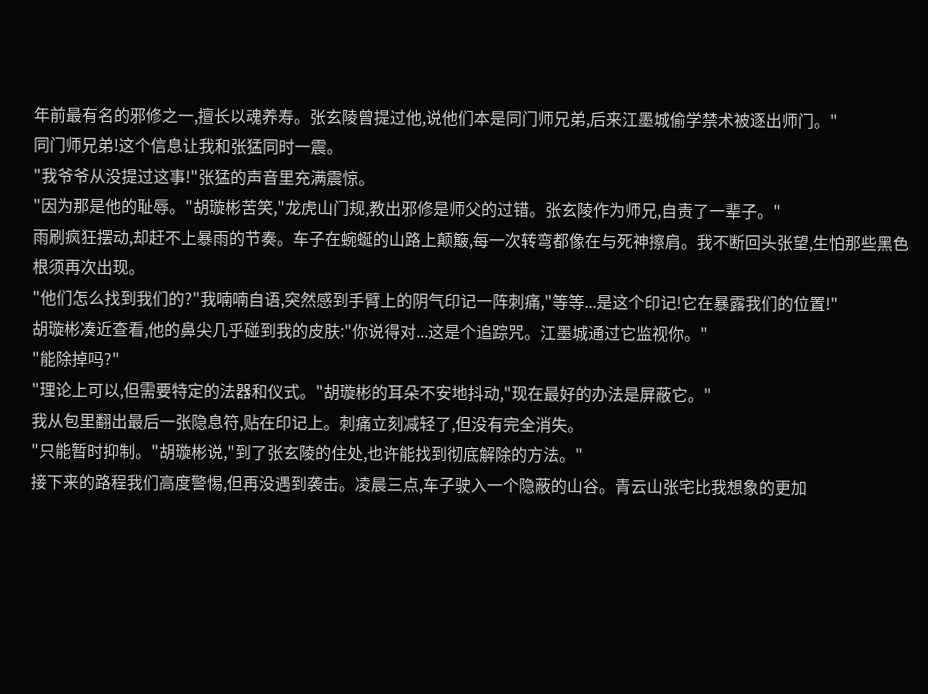年前最有名的邪修之一,擅长以魂养寿。张玄陵曾提过他,说他们本是同门师兄弟,后来江墨城偷学禁术被逐出师门。"
同门师兄弟!这个信息让我和张猛同时一震。
"我爷爷从没提过这事!"张猛的声音里充满震惊。
"因为那是他的耻辱。"胡璇彬苦笑,"龙虎山门规,教出邪修是师父的过错。张玄陵作为师兄,自责了一辈子。"
雨刷疯狂摆动,却赶不上暴雨的节奏。车子在蜿蜒的山路上颠簸,每一次转弯都像在与死神擦肩。我不断回头张望,生怕那些黑色根须再次出现。
"他们怎么找到我们的?"我喃喃自语,突然感到手臂上的阴气印记一阵刺痛,"等等...是这个印记!它在暴露我们的位置!"
胡璇彬凑近查看,他的鼻尖几乎碰到我的皮肤:"你说得对...这是个追踪咒。江墨城通过它监视你。"
"能除掉吗?"
"理论上可以,但需要特定的法器和仪式。"胡璇彬的耳朵不安地抖动,"现在最好的办法是屏蔽它。"
我从包里翻出最后一张隐息符,贴在印记上。刺痛立刻减轻了,但没有完全消失。
"只能暂时抑制。"胡璇彬说,"到了张玄陵的住处,也许能找到彻底解除的方法。"
接下来的路程我们高度警惕,但再没遇到袭击。凌晨三点,车子驶入一个隐蔽的山谷。青云山张宅比我想象的更加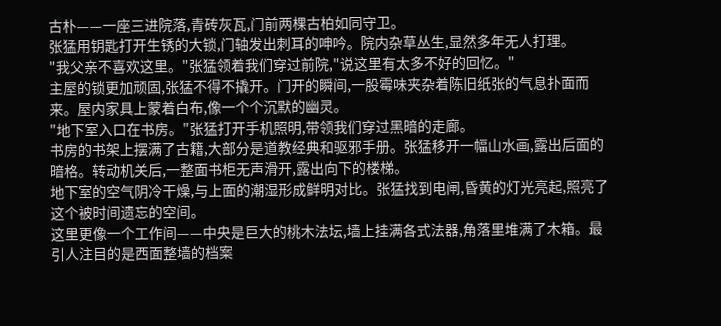古朴——一座三进院落,青砖灰瓦,门前两棵古柏如同守卫。
张猛用钥匙打开生锈的大锁,门轴发出刺耳的呻吟。院内杂草丛生,显然多年无人打理。
"我父亲不喜欢这里。"张猛领着我们穿过前院,"说这里有太多不好的回忆。"
主屋的锁更加顽固,张猛不得不撬开。门开的瞬间,一股霉味夹杂着陈旧纸张的气息扑面而来。屋内家具上蒙着白布,像一个个沉默的幽灵。
"地下室入口在书房。"张猛打开手机照明,带领我们穿过黑暗的走廊。
书房的书架上摆满了古籍,大部分是道教经典和驱邪手册。张猛移开一幅山水画,露出后面的暗格。转动机关后,一整面书柜无声滑开,露出向下的楼梯。
地下室的空气阴冷干燥,与上面的潮湿形成鲜明对比。张猛找到电闸,昏黄的灯光亮起,照亮了这个被时间遗忘的空间。
这里更像一个工作间——中央是巨大的桃木法坛,墙上挂满各式法器,角落里堆满了木箱。最引人注目的是西面整墙的档案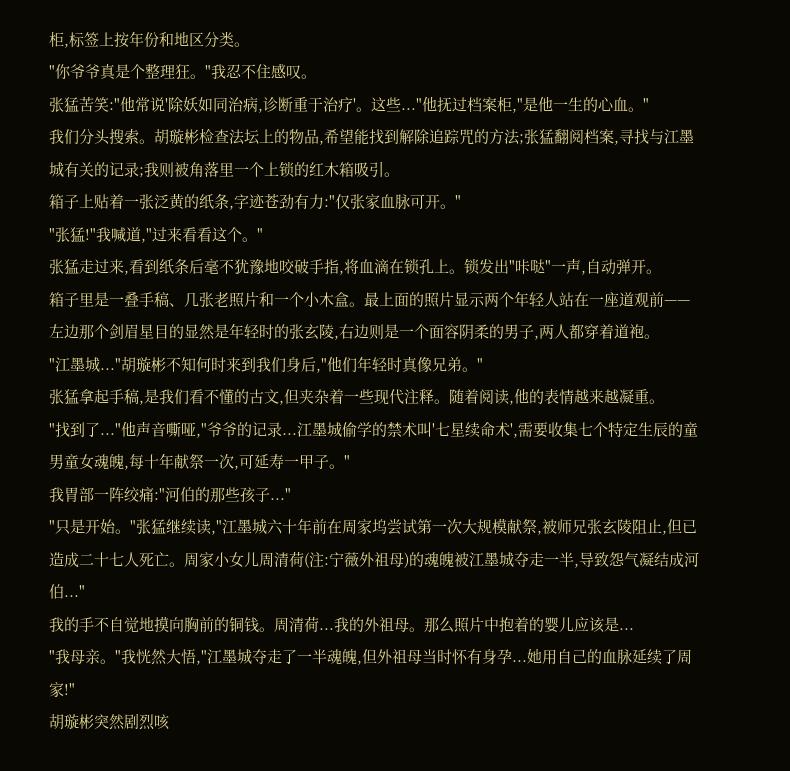柜,标签上按年份和地区分类。
"你爷爷真是个整理狂。"我忍不住感叹。
张猛苦笑:"他常说'除妖如同治病,诊断重于治疗'。这些..."他抚过档案柜,"是他一生的心血。"
我们分头搜索。胡璇彬检查法坛上的物品,希望能找到解除追踪咒的方法;张猛翻阅档案,寻找与江墨城有关的记录;我则被角落里一个上锁的红木箱吸引。
箱子上贴着一张泛黄的纸条,字迹苍劲有力:"仅张家血脉可开。"
"张猛!"我喊道,"过来看看这个。"
张猛走过来,看到纸条后毫不犹豫地咬破手指,将血滴在锁孔上。锁发出"咔哒"一声,自动弹开。
箱子里是一叠手稿、几张老照片和一个小木盒。最上面的照片显示两个年轻人站在一座道观前——左边那个剑眉星目的显然是年轻时的张玄陵,右边则是一个面容阴柔的男子,两人都穿着道袍。
"江墨城..."胡璇彬不知何时来到我们身后,"他们年轻时真像兄弟。"
张猛拿起手稿,是我们看不懂的古文,但夹杂着一些现代注释。随着阅读,他的表情越来越凝重。
"找到了..."他声音嘶哑,"爷爷的记录...江墨城偷学的禁术叫'七星续命术',需要收集七个特定生辰的童男童女魂魄,每十年献祭一次,可延寿一甲子。"
我胃部一阵绞痛:"河伯的那些孩子..."
"只是开始。"张猛继续读,"江墨城六十年前在周家坞尝试第一次大规模献祭,被师兄张玄陵阻止,但已造成二十七人死亡。周家小女儿周清荷(注:宁薇外祖母)的魂魄被江墨城夺走一半,导致怨气凝结成河伯..."
我的手不自觉地摸向胸前的铜钱。周清荷...我的外祖母。那么照片中抱着的婴儿应该是...
"我母亲。"我恍然大悟,"江墨城夺走了一半魂魄,但外祖母当时怀有身孕...她用自己的血脉延续了周家!"
胡璇彬突然剧烈咳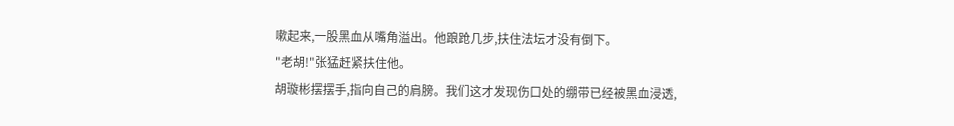嗽起来,一股黑血从嘴角溢出。他踉跄几步,扶住法坛才没有倒下。
"老胡!"张猛赶紧扶住他。
胡璇彬摆摆手,指向自己的肩膀。我们这才发现伤口处的绷带已经被黑血浸透,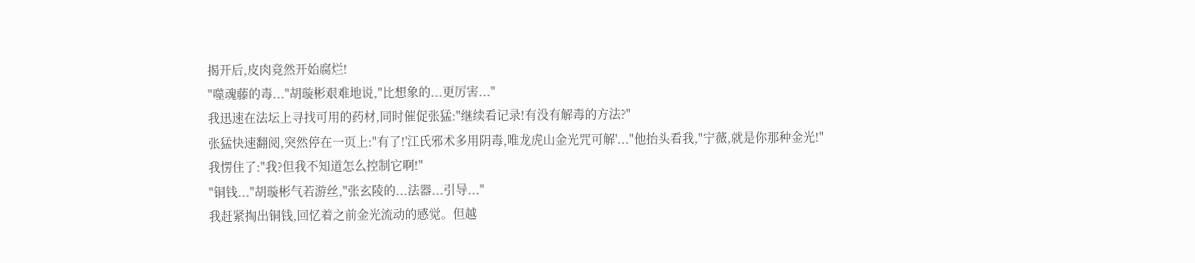揭开后,皮肉竟然开始腐烂!
"噬魂藤的毒..."胡璇彬艰难地说,"比想象的...更厉害..."
我迅速在法坛上寻找可用的药材,同时催促张猛:"继续看记录!有没有解毒的方法?"
张猛快速翻阅,突然停在一页上:"有了!'江氏邪术多用阴毒,唯龙虎山金光咒可解'..."他抬头看我,"宁薇,就是你那种金光!"
我愣住了:"我?但我不知道怎么控制它啊!"
"铜钱..."胡璇彬气若游丝,"张玄陵的...法器...引导..."
我赶紧掏出铜钱,回忆着之前金光流动的感觉。但越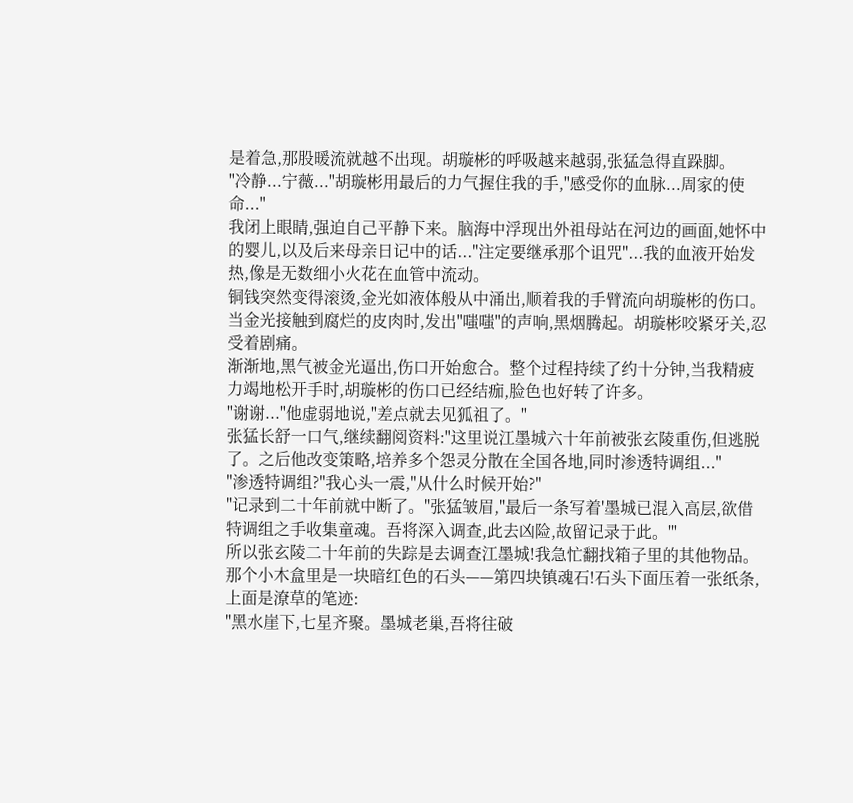是着急,那股暖流就越不出现。胡璇彬的呼吸越来越弱,张猛急得直跺脚。
"冷静...宁薇..."胡璇彬用最后的力气握住我的手,"感受你的血脉...周家的使命..."
我闭上眼睛,强迫自己平静下来。脑海中浮现出外祖母站在河边的画面,她怀中的婴儿,以及后来母亲日记中的话..."注定要继承那个诅咒"...我的血液开始发热,像是无数细小火花在血管中流动。
铜钱突然变得滚烫,金光如液体般从中涌出,顺着我的手臂流向胡璇彬的伤口。当金光接触到腐烂的皮肉时,发出"嗤嗤"的声响,黑烟腾起。胡璇彬咬紧牙关,忍受着剧痛。
渐渐地,黑气被金光逼出,伤口开始愈合。整个过程持续了约十分钟,当我精疲力竭地松开手时,胡璇彬的伤口已经结痂,脸色也好转了许多。
"谢谢..."他虚弱地说,"差点就去见狐祖了。"
张猛长舒一口气,继续翻阅资料:"这里说江墨城六十年前被张玄陵重伤,但逃脱了。之后他改变策略,培养多个怨灵分散在全国各地,同时渗透特调组..."
"渗透特调组?"我心头一震,"从什么时候开始?"
"记录到二十年前就中断了。"张猛皱眉,"最后一条写着'墨城已混入高层,欲借特调组之手收集童魂。吾将深入调查,此去凶险,故留记录于此。'"
所以张玄陵二十年前的失踪是去调查江墨城!我急忙翻找箱子里的其他物品。那个小木盒里是一块暗红色的石头——第四块镇魂石!石头下面压着一张纸条,上面是潦草的笔迹:
"黑水崖下,七星齐聚。墨城老巢,吾将往破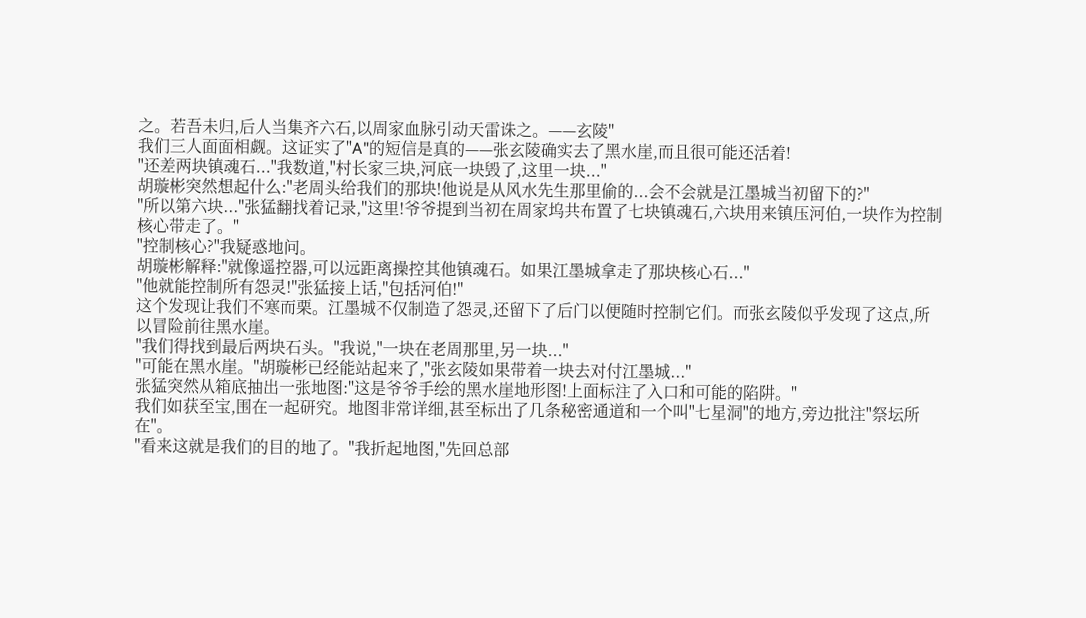之。若吾未归,后人当集齐六石,以周家血脉引动天雷诛之。——玄陵"
我们三人面面相觑。这证实了"A"的短信是真的——张玄陵确实去了黑水崖,而且很可能还活着!
"还差两块镇魂石..."我数道,"村长家三块,河底一块毁了,这里一块..."
胡璇彬突然想起什么:"老周头给我们的那块!他说是从风水先生那里偷的...会不会就是江墨城当初留下的?"
"所以第六块..."张猛翻找着记录,"这里!爷爷提到当初在周家坞共布置了七块镇魂石,六块用来镇压河伯,一块作为控制核心带走了。"
"控制核心?"我疑惑地问。
胡璇彬解释:"就像遥控器,可以远距离操控其他镇魂石。如果江墨城拿走了那块核心石..."
"他就能控制所有怨灵!"张猛接上话,"包括河伯!"
这个发现让我们不寒而栗。江墨城不仅制造了怨灵,还留下了后门以便随时控制它们。而张玄陵似乎发现了这点,所以冒险前往黑水崖。
"我们得找到最后两块石头。"我说,"一块在老周那里,另一块..."
"可能在黑水崖。"胡璇彬已经能站起来了,"张玄陵如果带着一块去对付江墨城..."
张猛突然从箱底抽出一张地图:"这是爷爷手绘的黑水崖地形图!上面标注了入口和可能的陷阱。"
我们如获至宝,围在一起研究。地图非常详细,甚至标出了几条秘密通道和一个叫"七星洞"的地方,旁边批注"祭坛所在"。
"看来这就是我们的目的地了。"我折起地图,"先回总部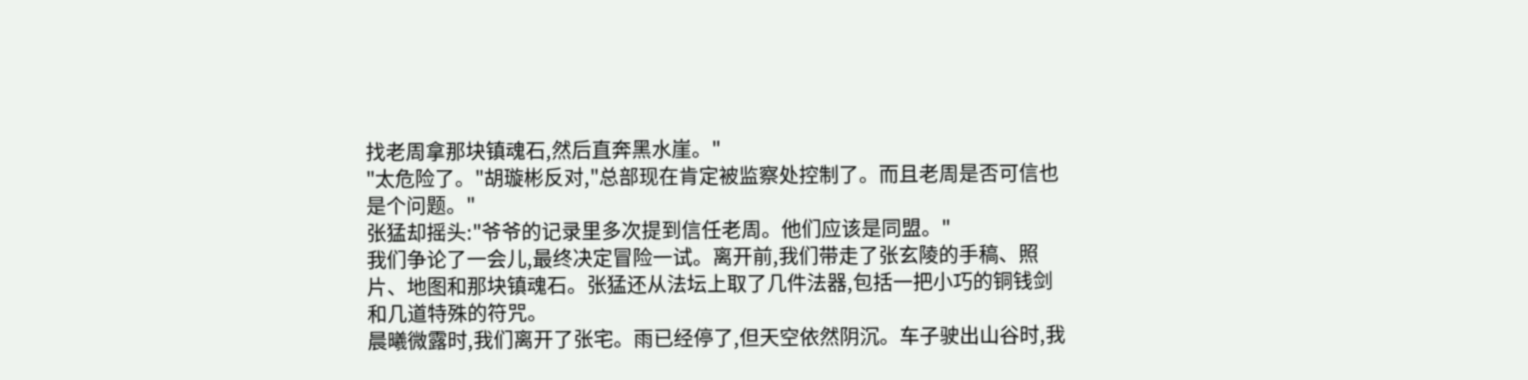找老周拿那块镇魂石,然后直奔黑水崖。"
"太危险了。"胡璇彬反对,"总部现在肯定被监察处控制了。而且老周是否可信也是个问题。"
张猛却摇头:"爷爷的记录里多次提到信任老周。他们应该是同盟。"
我们争论了一会儿,最终决定冒险一试。离开前,我们带走了张玄陵的手稿、照片、地图和那块镇魂石。张猛还从法坛上取了几件法器,包括一把小巧的铜钱剑和几道特殊的符咒。
晨曦微露时,我们离开了张宅。雨已经停了,但天空依然阴沉。车子驶出山谷时,我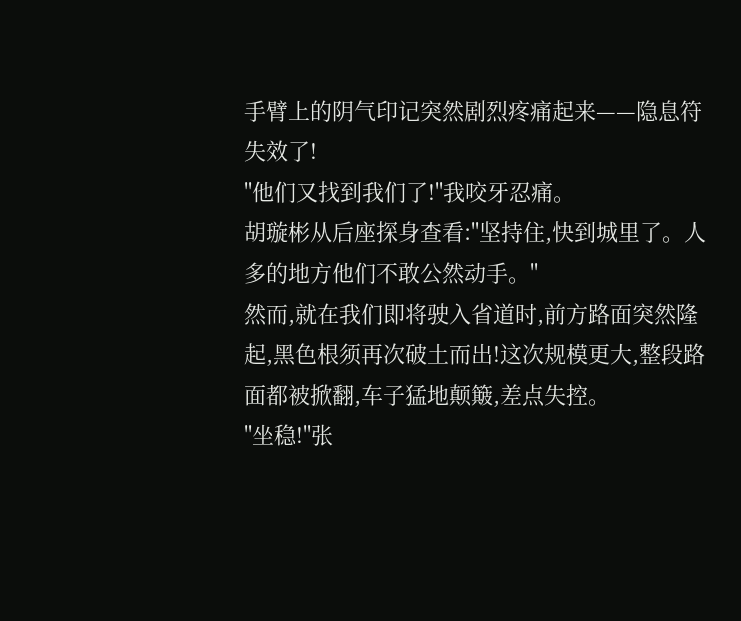手臂上的阴气印记突然剧烈疼痛起来——隐息符失效了!
"他们又找到我们了!"我咬牙忍痛。
胡璇彬从后座探身查看:"坚持住,快到城里了。人多的地方他们不敢公然动手。"
然而,就在我们即将驶入省道时,前方路面突然隆起,黑色根须再次破土而出!这次规模更大,整段路面都被掀翻,车子猛地颠簸,差点失控。
"坐稳!"张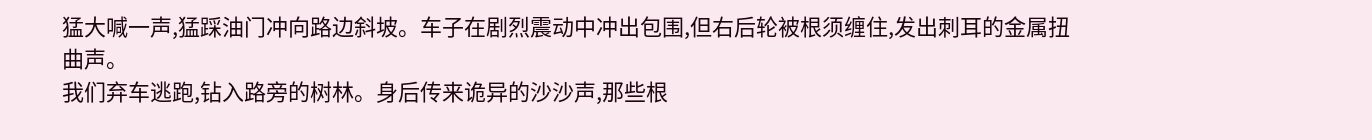猛大喊一声,猛踩油门冲向路边斜坡。车子在剧烈震动中冲出包围,但右后轮被根须缠住,发出刺耳的金属扭曲声。
我们弃车逃跑,钻入路旁的树林。身后传来诡异的沙沙声,那些根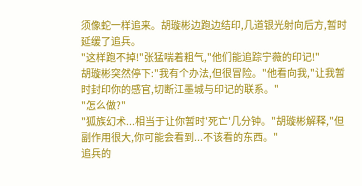须像蛇一样追来。胡璇彬边跑边结印,几道银光射向后方,暂时延缓了追兵。
"这样跑不掉!"张猛喘着粗气,"他们能追踪宁薇的印记!"
胡璇彬突然停下:"我有个办法,但很冒险。"他看向我,"让我暂时封印你的感官,切断江墨城与印记的联系。"
"怎么做?"
"狐族幻术...相当于让你暂时'死亡'几分钟。"胡璇彬解释,"但副作用很大,你可能会看到...不该看的东西。"
追兵的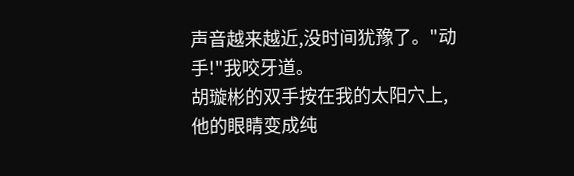声音越来越近,没时间犹豫了。"动手!"我咬牙道。
胡璇彬的双手按在我的太阳穴上,他的眼睛变成纯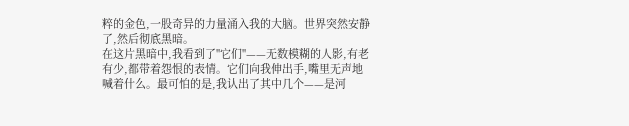粹的金色,一股奇异的力量涌入我的大脑。世界突然安静了,然后彻底黑暗。
在这片黑暗中,我看到了"它们"——无数模糊的人影,有老有少,都带着怨恨的表情。它们向我伸出手,嘴里无声地喊着什么。最可怕的是,我认出了其中几个——是河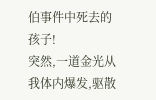伯事件中死去的孩子!
突然,一道金光从我体内爆发,驱散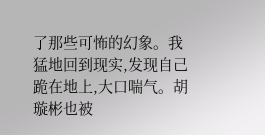了那些可怖的幻象。我猛地回到现实,发现自己跪在地上,大口喘气。胡璇彬也被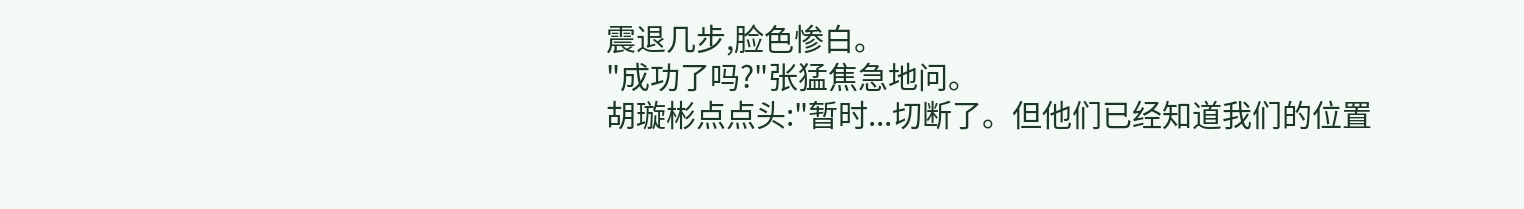震退几步,脸色惨白。
"成功了吗?"张猛焦急地问。
胡璇彬点点头:"暂时...切断了。但他们已经知道我们的位置